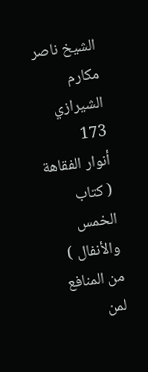الشيخ ناصر مكارم الشيرازي
173
أنوار الفقاهة ( كتاب الخمس والأنفال )
من المنافع لمن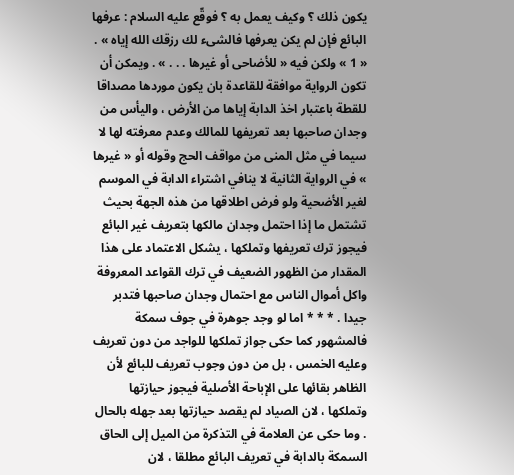يكون ذلك ؟ وكيف يعمل به ؟ فوقّع عليه السلام : عرفها البائع فإن لم يكن يعرفها فالشىء لك رزقك الله إياه » . « 1 » ولكن فيه « للأضاحى أو غيرها . . . » . ويمكن أن تكون الرواية موافقة للقاعدة بان يكون موردها مصداقا للقطة باعتبار اخذ الدابة إياها من الأرض ، واليأس من وجدان صاحبها بعد تعريفها للمالك وعدم معرفته لها لا سيما في مثل المنى من مواقف الحج وقوله أو « غيرها » في الرواية الثانية لا ينافي اشتراء الدابة في الموسم لغير الأضحية ولو فرض اطلاقها من هذه الجهة بحيث تشتمل ما إذا احتمل وجدان مالكها بتعريف غير البائع فيجوز ترك تعريفها وتملكها ، يشكل الاعتماد على هذا المقدار من الظهور الضعيف في ترك القواعد المعروفة واكل أموال الناس مع احتمال وجدان صاحبها فتدبر جيدا . * * * اما لو وجد جوهرة في جوف سمكة فالمشهور كما حكى جواز تملكها للواجد من دون تعريف وعليه الخمس ، بل من دون وجوب تعريف للبائع لأن الظاهر بقائها على الإباحة الأصلية فيجوز حيازتها وتملكها ، لان الصياد لم يقصد حيازتها بعد جهله بالحال . وما حكى عن العلامة في التذكرة من الميل إلى الحاق السمكة بالدابة في تعريف البائع مطلقا ، لان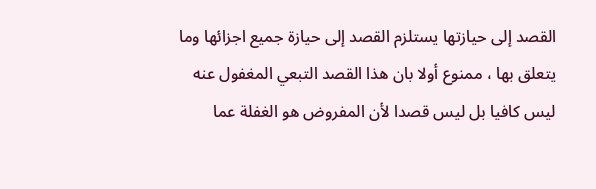القصد إلى حيازتها يستلزم القصد إلى حيازة جميع اجزائها وما يتعلق بها ، ممنوع أولا بان هذا القصد التبعي المغفول عنه ليس كافيا بل ليس قصدا لأن المفروض هو الغفلة عما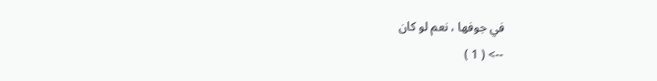في جوفها ، نعم لو كان
--> ( 1 )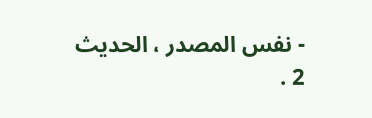- نفس المصدر ، الحديث 2 .